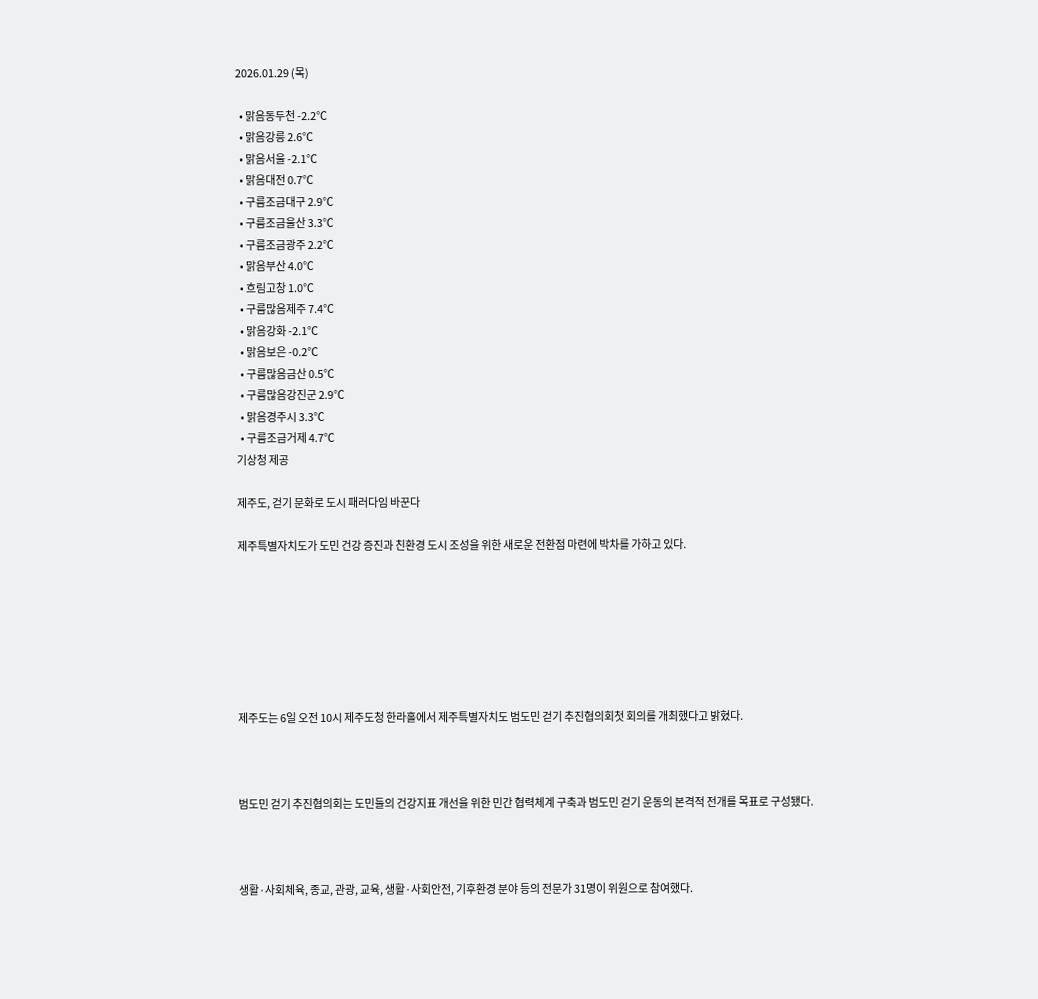2026.01.29 (목)

  • 맑음동두천 -2.2℃
  • 맑음강릉 2.6℃
  • 맑음서울 -2.1℃
  • 맑음대전 0.7℃
  • 구름조금대구 2.9℃
  • 구름조금울산 3.3℃
  • 구름조금광주 2.2℃
  • 맑음부산 4.0℃
  • 흐림고창 1.0℃
  • 구름많음제주 7.4℃
  • 맑음강화 -2.1℃
  • 맑음보은 -0.2℃
  • 구름많음금산 0.5℃
  • 구름많음강진군 2.9℃
  • 맑음경주시 3.3℃
  • 구름조금거제 4.7℃
기상청 제공

제주도, 걷기 문화로 도시 패러다임 바꾼다

제주특별자치도가 도민 건강 증진과 친환경 도시 조성을 위한 새로운 전환점 마련에 박차를 가하고 있다.







제주도는 6일 오전 10시 제주도청 한라홀에서 제주특별자치도 범도민 걷기 추진협의회첫 회의를 개최했다고 밝혔다.



범도민 걷기 추진협의회는 도민들의 건강지표 개선을 위한 민간 협력체계 구축과 범도민 걷기 운동의 본격적 전개를 목표로 구성됐다.



생활·사회체육, 종교, 관광, 교육, 생활·사회안전, 기후환경 분야 등의 전문가 31명이 위원으로 참여했다.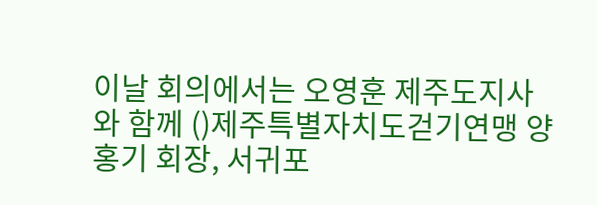이날 회의에서는 오영훈 제주도지사와 함께 ()제주특별자치도걷기연맹 양홍기 회장, 서귀포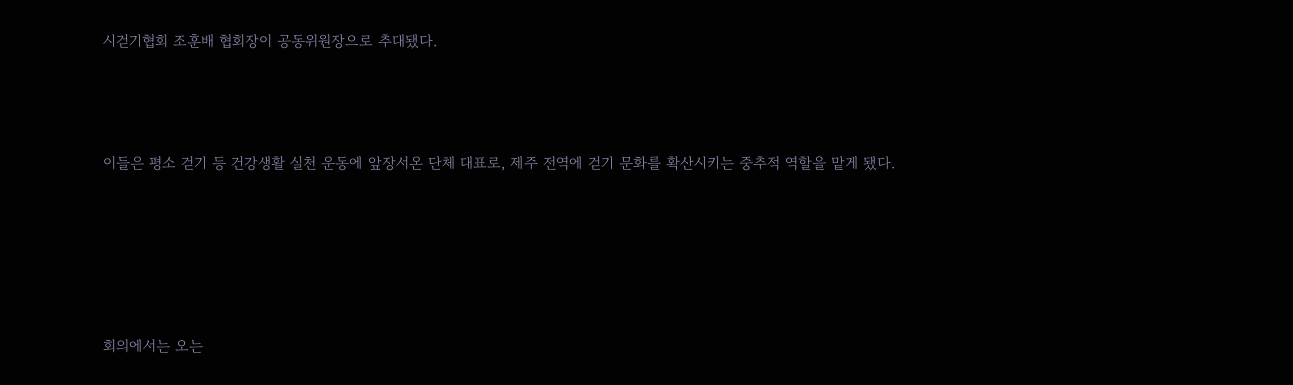시걷기협회 조훈배 협회장이 공동위원장으로 추대됐다.



이들은 평소 걷기 등 건강생활 실천 운동에 앞장서온 단체 대표로, 제주 전역에 걷기 문화를 확산시키는 중추적 역할을 맡게 됐다.





회의에서는 오는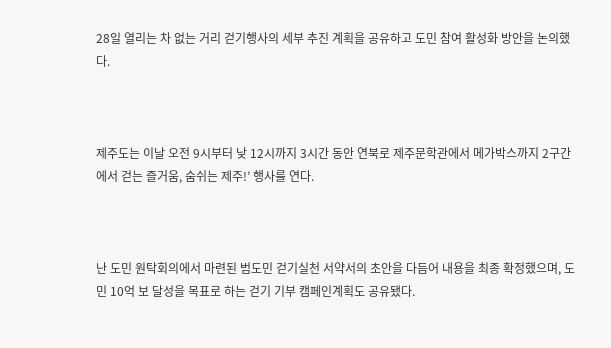28일 열리는 차 없는 거리 걷기행사의 세부 추진 계획을 공유하고 도민 참여 활성화 방안을 논의했다.



제주도는 이날 오전 9시부터 낮 12시까지 3시간 동안 연북로 제주문학관에서 메가박스까지 2구간에서 걷는 즐거움, 숨쉬는 제주!’ 행사를 연다.



난 도민 원탁회의에서 마련된 범도민 걷기실천 서약서의 초안을 다듬어 내용을 최종 확정했으며, 도민 10억 보 달성을 목표로 하는 걷기 기부 캠페인계획도 공유됐다.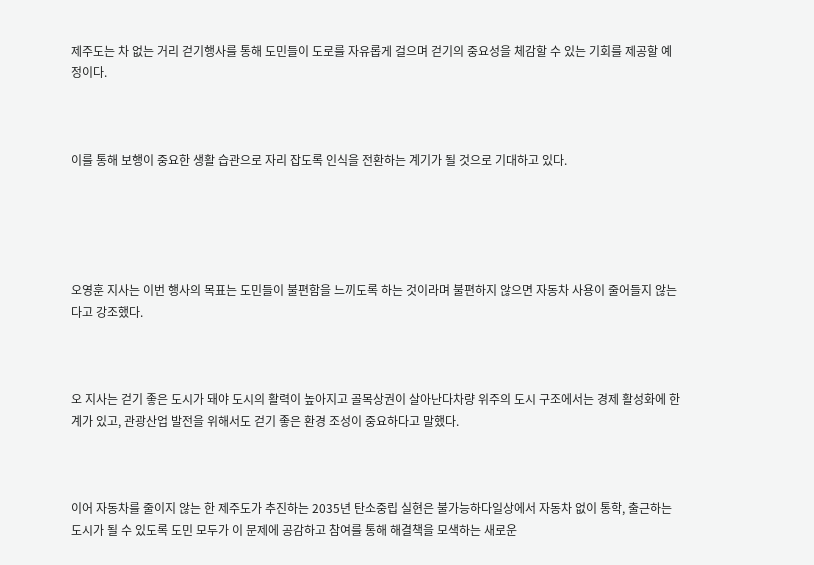제주도는 차 없는 거리 걷기행사를 통해 도민들이 도로를 자유롭게 걸으며 걷기의 중요성을 체감할 수 있는 기회를 제공할 예정이다.



이를 통해 보행이 중요한 생활 습관으로 자리 잡도록 인식을 전환하는 계기가 될 것으로 기대하고 있다.





오영훈 지사는 이번 행사의 목표는 도민들이 불편함을 느끼도록 하는 것이라며 불편하지 않으면 자동차 사용이 줄어들지 않는다고 강조했다.



오 지사는 걷기 좋은 도시가 돼야 도시의 활력이 높아지고 골목상권이 살아난다차량 위주의 도시 구조에서는 경제 활성화에 한계가 있고, 관광산업 발전을 위해서도 걷기 좋은 환경 조성이 중요하다고 말했다.



이어 자동차를 줄이지 않는 한 제주도가 추진하는 2035년 탄소중립 실현은 불가능하다일상에서 자동차 없이 통학, 출근하는 도시가 될 수 있도록 도민 모두가 이 문제에 공감하고 참여를 통해 해결책을 모색하는 새로운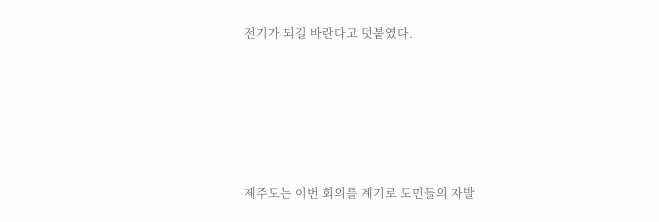전기가 되길 바란다고 덧붙였다.





제주도는 이번 회의를 계기로 도민들의 자발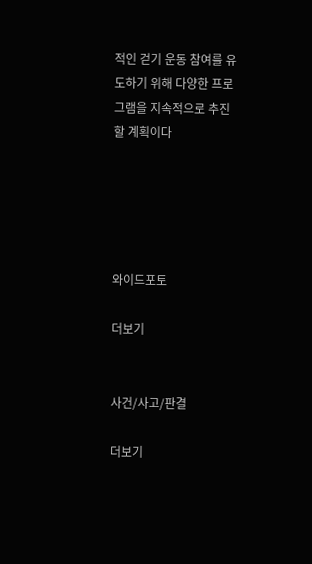적인 걷기 운동 참여를 유도하기 위해 다양한 프로그램을 지속적으로 추진할 계획이다





와이드포토

더보기


사건/사고/판결

더보기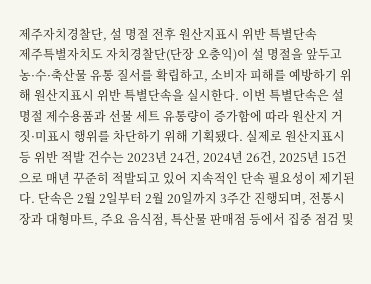제주자치경찰단, 설 명절 전후 원산지표시 위반 특별단속
제주특별자치도 자치경찰단(단장 오충익)이 설 명절을 앞두고 농·수·축산물 유통 질서를 확립하고, 소비자 피해를 예방하기 위해 원산지표시 위반 특별단속을 실시한다. 이번 특별단속은 설 명절 제수용품과 선물 세트 유통량이 증가함에 따라 원산지 거짓·미표시 행위를 차단하기 위해 기획됐다. 실제로 원산지표시 등 위반 적발 건수는 2023년 24건, 2024년 26건, 2025년 15건으로 매년 꾸준히 적발되고 있어 지속적인 단속 필요성이 제기된다. 단속은 2월 2일부터 2월 20일까지 3주간 진행되며, 전통시장과 대형마트, 주요 음식점, 특산물 판매점 등에서 집중 점검 및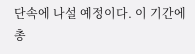단속에 나설 예정이다. 이 기간에 총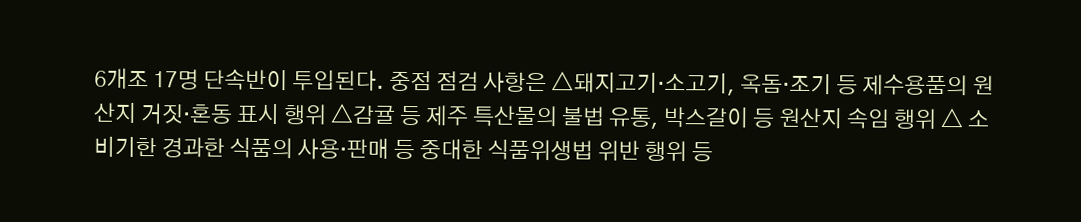6개조 17명 단속반이 투입된다. 중점 점검 사항은 △돼지고기·소고기, 옥돔·조기 등 제수용품의 원산지 거짓·혼동 표시 행위 △감귤 등 제주 특산물의 불법 유통, 박스갈이 등 원산지 속임 행위 △ 소비기한 경과한 식품의 사용·판매 등 중대한 식품위생법 위반 행위 등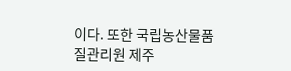이다. 또한 국립농산물품질관리원 제주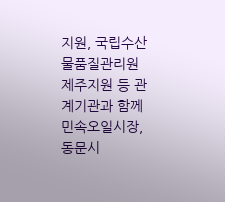지원, 국립수산물품질관리원 제주지원 등 관계기관과 함께 민속오일시장, 동문시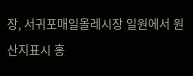장, 서귀포매일올레시장 일원에서 원산지표시 홍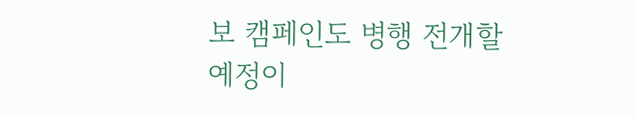보 캠페인도 병행 전개할 예정이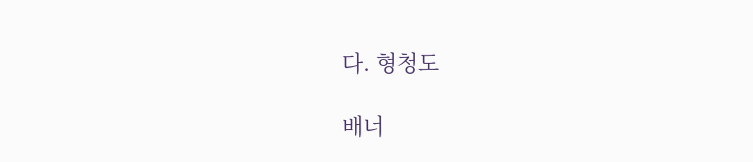다. 형청도

배너